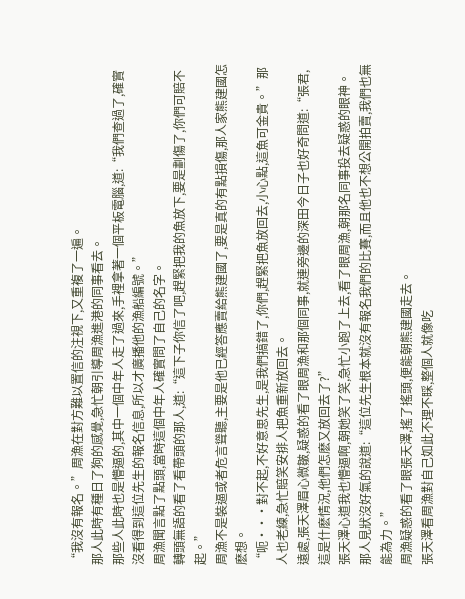“我沒有報名。”周漁在對方難以置信的注視下,又重複了一遍。
那人此時有種日了狗的感覺,急忙朝引導周漁進港的同事看去。
那些人此時也是懵逼的,其中一個中年人走了過來,手裡拿著一個平板電腦,道:“我們查過了,確實沒看得到這位先生的報名信息,所以才廣播他的漁船編號。”
周漁聞言點了點頭,當時這個中年人確實問了自己的名字。
轉頭無語的看了看帶頭的那人,道:“這下子你信了吧,趕緊把我的魚放下,要是劃傷了,你們可賠不起。”
周漁不是裝逼或者危言聳聽,主要是他已經答應賣給熊建國了,要是真的有點損傷,那人家熊建國怎麽想。
“呃···對不起,不好意思先生,是我們搞錯了,你們,趕緊把魚放回去,小心點,這魚可金貴。”那人也老練,急忙賠笑安排人把魚重新放回去。
遠處,張天澤眉心微皺,疑惑的看了眼周漁和那個同事,就連旁邊的深田今日子也好奇問道:“張君,這是什麽情況,他們怎麽又放回去了?”
張天澤心道我也懵逼啊,朝她笑了笑,急忙小跑了上去,看了眼周漁,朝那名同事投去疑惑的眼神。
那人見狀沒好氣的說道:“這位先生根本就沒有報名我們的比賽,而且他也不想公開拍賣,我們也無能為力。”
周漁疑惑的看了眼張天澤,搖了搖頭,便能朝熊建國走去。
張天澤看周漁對自己如此不理不睬,整個人就像吃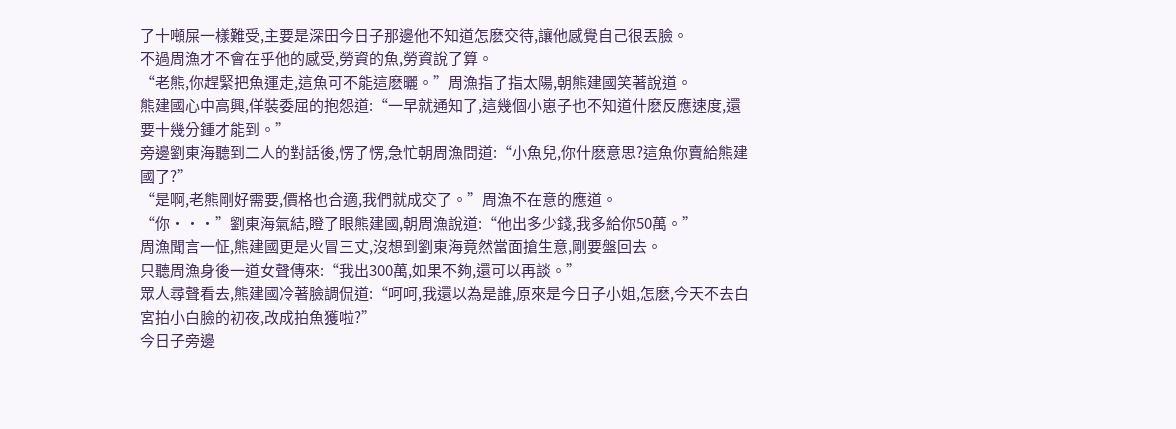了十噸屎一樣難受,主要是深田今日子那邊他不知道怎麽交待,讓他感覺自己很丟臉。
不過周漁才不會在乎他的感受,勞資的魚,勞資說了算。
“老熊,你趕緊把魚運走,這魚可不能這麽曬。”周漁指了指太陽,朝熊建國笑著說道。
熊建國心中高興,佯裝委屈的抱怨道:“一早就通知了,這幾個小崽子也不知道什麽反應速度,還要十幾分鍾才能到。”
旁邊劉東海聽到二人的對話後,愣了愣,急忙朝周漁問道:“小魚兒,你什麽意思?這魚你賣給熊建國了?”
“是啊,老熊剛好需要,價格也合適,我們就成交了。”周漁不在意的應道。
“你···”劉東海氣結,瞪了眼熊建國,朝周漁說道:“他出多少錢,我多給你50萬。”
周漁聞言一怔,熊建國更是火冒三丈,沒想到劉東海竟然當面搶生意,剛要盤回去。
只聽周漁身後一道女聲傳來:“我出300萬,如果不夠,還可以再談。”
眾人尋聲看去,熊建國冷著臉調侃道:“呵呵,我還以為是誰,原來是今日子小姐,怎麽,今天不去白宮拍小白臉的初夜,改成拍魚獲啦?”
今日子旁邊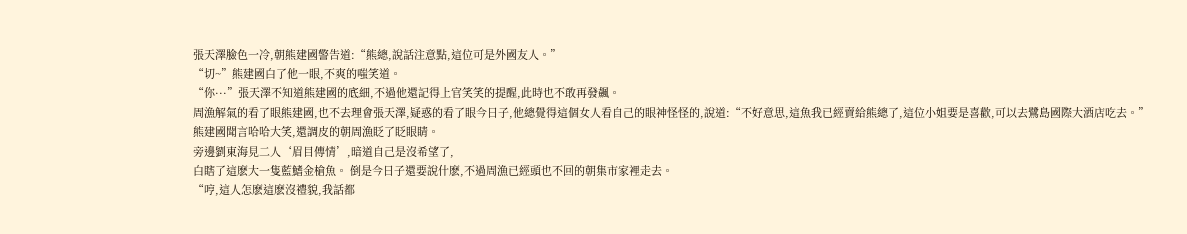張天澤臉色一冷,朝熊建國警告道:“熊總,說話注意點,這位可是外國友人。”
“切~”熊建國白了他一眼,不爽的嗤笑道。
“你···”張天澤不知道熊建國的底細,不過他還記得上官笑笑的提醒,此時也不敢再發飆。
周漁解氣的看了眼熊建國,也不去理會張天澤,疑惑的看了眼今日子,他總覺得這個女人看自己的眼神怪怪的,說道:“不好意思,這魚我已經賣給熊總了,這位小姐要是喜歡,可以去鷺島國際大酒店吃去。”
熊建國聞言哈哈大笑,還調皮的朝周漁眨了眨眼睛。
旁邊劉東海見二人‘眉目傳情’,暗道自己是沒希望了,
白瞎了這麽大一隻藍鰭金槍魚。 倒是今日子還要說什麽,不過周漁已經頭也不回的朝集市家裡走去。
“哼,這人怎麽這麽沒禮貌,我話都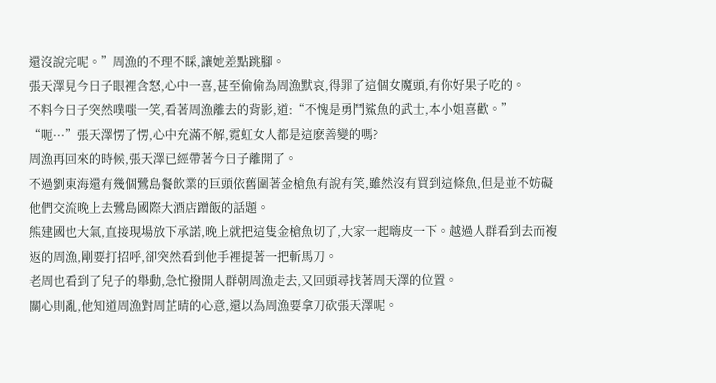還沒說完呢。”周漁的不理不睬,讓她差點跳腳。
張天澤見今日子眼裡含怒,心中一喜,甚至偷偷為周漁默哀,得罪了這個女魔頭,有你好果子吃的。
不料今日子突然噗嗤一笑,看著周漁離去的背影,道:“不愧是勇鬥鯊魚的武士,本小姐喜歡。”
“呃···”張天澤愣了愣,心中充滿不解,霓虹女人都是這麽善變的嗎?
周漁再回來的時候,張天澤已經帶著今日子離開了。
不過劉東海還有幾個鷺島餐飲業的巨頭依舊圍著金槍魚有說有笑,雖然沒有買到這條魚,但是並不妨礙他們交流晚上去鷺島國際大酒店蹭飯的話題。
熊建國也大氣,直接現場放下承諾,晚上就把這隻金槍魚切了,大家一起嗨皮一下。越過人群看到去而複返的周漁,剛要打招呼,卻突然看到他手裡提著一把斬馬刀。
老周也看到了兒子的舉動,急忙撥開人群朝周漁走去,又回頭尋找著周天澤的位置。
關心則亂,他知道周漁對周芷晴的心意,還以為周漁要拿刀砍張天澤呢。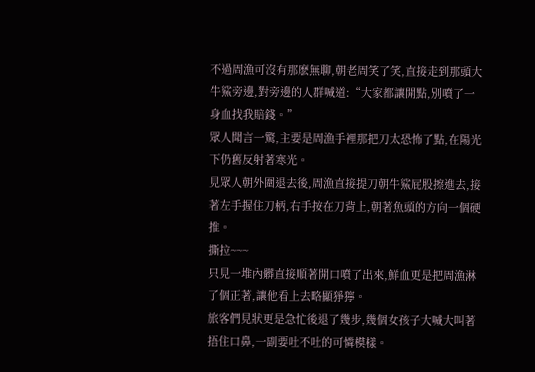不過周漁可沒有那麽無聊,朝老周笑了笑,直接走到那頭大牛鯊旁邊,對旁邊的人群喊道:“大家都讓開點,別噴了一身血找我賠錢。”
眾人聞言一驚,主要是周漁手裡那把刀太恐怖了點,在陽光下仍舊反射著寒光。
見眾人朝外圍退去後,周漁直接提刀朝牛鯊屁股擦進去,接著左手握住刀柄,右手按在刀背上,朝著魚頭的方向一個硬推。
撕拉~~~
只見一堆內髒直接順著開口噴了出來,鮮血更是把周漁淋了個正著,讓他看上去略顯猙獰。
旅客們見狀更是急忙後退了幾步,幾個女孩子大喊大叫著捂住口鼻,一副要吐不吐的可憐模樣。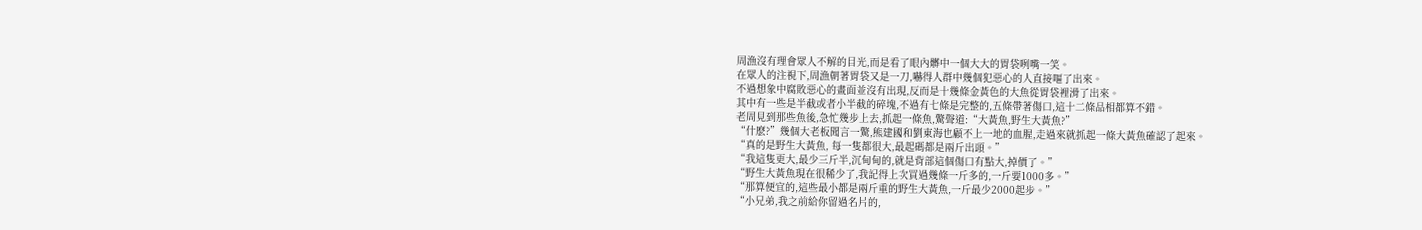周漁沒有理會眾人不解的目光,而是看了眼內髒中一個大大的胃袋咧嘴一笑。
在眾人的注視下,周漁朝著胃袋又是一刀,嚇得人群中幾個犯惡心的人直接嘔了出來。
不過想象中腐敗惡心的畫面並沒有出現,反而是十幾條金黃色的大魚從胃袋裡滑了出來。
其中有一些是半截或者小半截的碎塊,不過有七條是完整的,五條帶著傷口,這十二條品相都算不錯。
老周見到那些魚後,急忙幾步上去,抓起一條魚,驚聲道:“大黃魚,野生大黃魚?”
“什麽?”幾個大老板聞言一驚,熊建國和劉東海也顧不上一地的血腥,走過來就抓起一條大黃魚確認了起來。
“真的是野生大黃魚, 每一隻都很大,最起碼都是兩斤出頭。”
“我這隻更大,最少三斤半,沉甸甸的,就是背部這個傷口有點大,掉價了。”
“野生大黃魚現在很稀少了,我記得上次買過幾條一斤多的,一斤要1000多。”
“那算便宜的,這些最小都是兩斤重的野生大黃魚,一斤最少2000起步。”
“小兄弟,我之前給你留過名片的,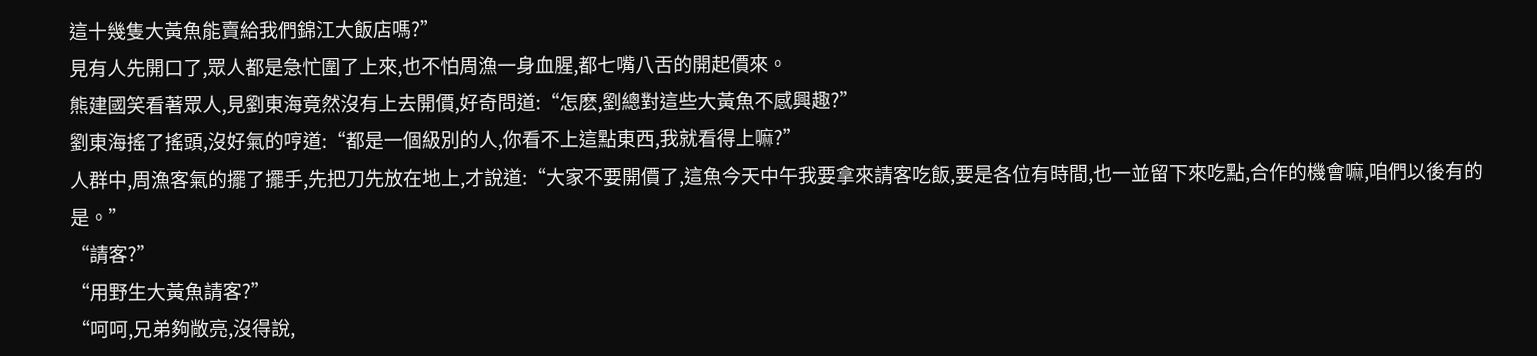這十幾隻大黃魚能賣給我們錦江大飯店嗎?”
見有人先開口了,眾人都是急忙圍了上來,也不怕周漁一身血腥,都七嘴八舌的開起價來。
熊建國笑看著眾人,見劉東海竟然沒有上去開價,好奇問道:“怎麽,劉總對這些大黃魚不感興趣?”
劉東海搖了搖頭,沒好氣的哼道:“都是一個級別的人,你看不上這點東西,我就看得上嘛?”
人群中,周漁客氣的擺了擺手,先把刀先放在地上,才說道:“大家不要開價了,這魚今天中午我要拿來請客吃飯,要是各位有時間,也一並留下來吃點,合作的機會嘛,咱們以後有的是。”
“請客?”
“用野生大黃魚請客?”
“呵呵,兄弟夠敞亮,沒得說,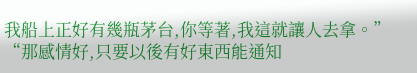我船上正好有幾瓶茅台,你等著,我這就讓人去拿。”
“那感情好,只要以後有好東西能通知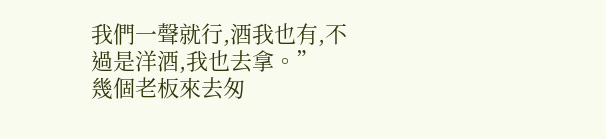我們一聲就行,酒我也有,不過是洋酒,我也去拿。”
幾個老板來去匆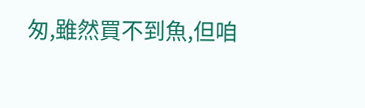匆,雖然買不到魚,但咱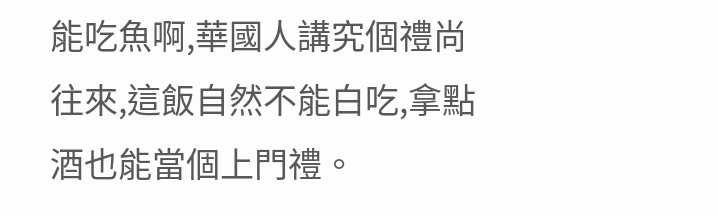能吃魚啊,華國人講究個禮尚往來,這飯自然不能白吃,拿點酒也能當個上門禮。